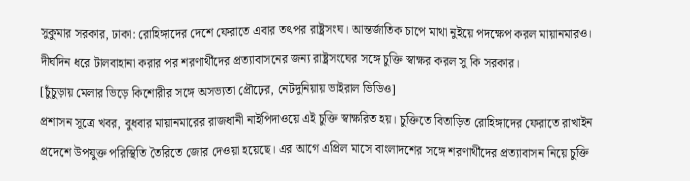সুকুমার সরকার, ঢাকা: রোহিঙ্গাদের দেশে ফেরাতে এবার তৎপর রাষ্ট্রসংঘ। আন্তর্জাতিক চাপে মাথা নুইয়ে পদক্ষেপ করল মায়ানমারও। দীর্ঘদিন ধরে টালবাহানা করার পর শরণার্থীদের প্রত্যাবাসনের জন্য রাষ্ট্রসংঘের সঙ্গে চুক্তি স্বাক্ষর করল সু কি সরকার।
[চুঁচুড়ায় মেলার ভিড়ে কিশোরীর সঙ্গে অসভ্যতা প্রৌঢ়ের, নেটদুনিয়ায় ভাইরাল ভিডিও]
প্রশাসন সূত্রে খবর, বুধবার মায়ানমারের রাজধানী নাইপিদাওয়ে এই চুক্তি স্বাক্ষরিত হয়। চুক্তিতে বিতাড়িত রোহিঙ্গাদের ফেরাতে রাখাইন প্রদেশে উপযুক্ত পরিস্থিতি তৈরিতে জোর দেওয়া হয়েছে। এর আগে এপ্রিল মাসে বাংলাদশের সঙ্গে শরণার্থীদের প্রত্যাবাসন নিয়ে চুক্তি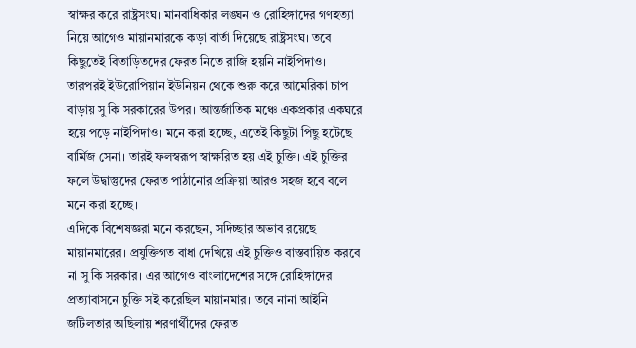স্বাক্ষর করে রাষ্ট্রসংঘ। মানবাধিকার লঙ্ঘন ও রোহিঙ্গাদের গণহত্যা নিয়ে আগেও মায়ানমারকে কড়া বার্তা দিয়েছে রাষ্ট্রসংঘ। তবে কিছুতেই বিতাড়িতদের ফেরত নিতে রাজি হয়নি নাইপিদাও। তারপরই ইউরোপিয়ান ইউনিয়ন থেকে শুরু করে আমেরিকা চাপ বাড়ায় সু কি সরকারের উপর। আন্তর্জাতিক মঞ্চে একপ্রকার একঘরে হয়ে পড়ে নাইপিদাও। মনে করা হচ্ছে, এতেই কিছুটা পিছু হটেছে বার্মিজ সেনা। তারই ফলস্বরূপ স্বাক্ষরিত হয় এই চুক্তি। এই চুক্তির ফলে উদ্বাস্তুদের ফেরত পাঠানোর প্রক্রিয়া আরও সহজ হবে বলে মনে করা হচ্ছে।
এদিকে বিশেষজ্ঞরা মনে করছেন, সদিচ্ছার অভাব রয়েছে মায়ানমারের। প্রযুক্তিগত বাধা দেখিয়ে এই চুক্তিও বাস্তবায়িত করবে না সু কি সরকার। এর আগেও বাংলাদেশের সঙ্গে রোহিঙ্গাদের প্রত্যাবাসনে চুক্তি সই করেছিল মায়ানমার। তবে নানা আইনি জটিলতার অছিলায় শরণার্থীদের ফেরত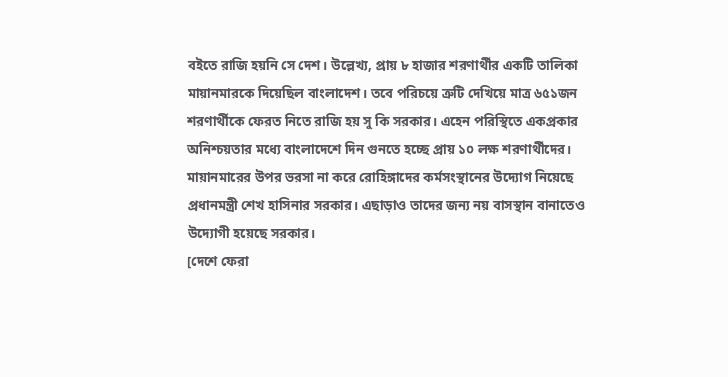বইতে রাজি হয়নি সে দেশ। উল্লেখ্য, প্রায় ৮ হাজার শরণার্থীর একটি তালিকা মায়ানমারকে দিয়েছিল বাংলাদেশ। তবে পরিচয়ে ত্রুটি দেখিয়ে মাত্র ৬৫১জন শরণার্থীকে ফেরত নিতে রাজি হয় সু কি সরকার। এহেন পরিস্থিতে একপ্রকার অনিশ্চয়তার মধ্যে বাংলাদেশে দিন গুনতে হচ্ছে প্রায় ১০ লক্ষ শরণার্থীদের। মায়ানমারের উপর ভরসা না করে রোহিঙ্গাদের কর্মসংস্থানের উদ্যোগ নিয়েছে প্রধানমন্ত্রী শেখ হাসিনার সরকার। এছাড়াও তাদের জন্য নয় বাসস্থান বানাতেও উদ্যোগী হয়েছে সরকার।
[দেশে ফেরা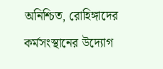অনিশ্চিত, রোহিঙ্গাদের কর্মসংস্থানের উদ্যোগ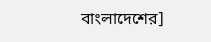বাংলাদেশের]